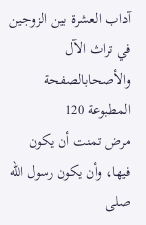آداب العشرة بين الزوجين في تراث الآل والأصحابالصفحة المطبوعة 120
مرض تمنت أن يكون فيها، وأن يكون رسول الله صلى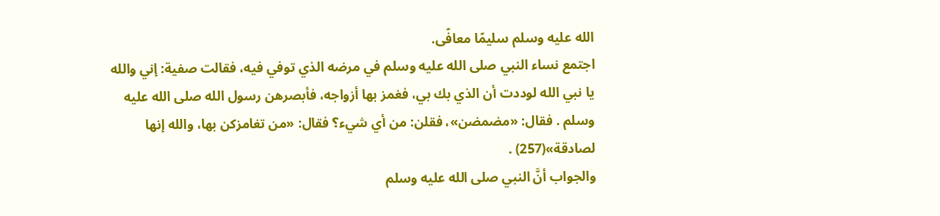الله عليه وسلم سليمًا معافًى.
اجتمع نساء النبي صلى الله عليه وسلم في مرضه الذي توفي فيه، فقالت صفية: إني والله يا نبي الله لوددت أن الذي بك بي، فغمز بها أزواجه، فأبصرهن رسول الله صلى الله عليه وسلم . فقال: «مضمضن»، فقلن: من أي شيء؟ فقال: «من تغامزكن بها، والله إنها لصادقة»(257) .
والجواب أنَّ النبي صلى الله عليه وسلم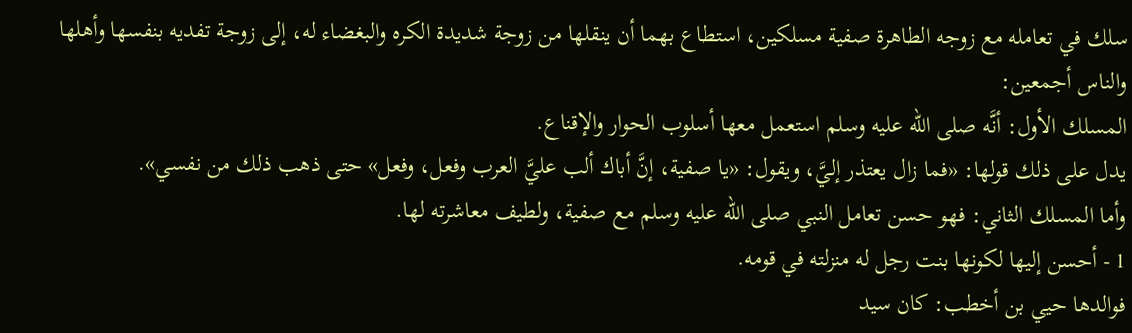سلك في تعامله مع زوجه الطاهرة صفية مسلكين، استطاع بهما أن ينقلها من زوجة شديدة الكره والبغضاء له، إلى زوجة تفديه بنفسها وأهلها والناس أجمعين:
المسلك الأول: أنَّه صلى الله عليه وسلم استعمل معها أسلوب الحوار والإقناع.
يدل على ذلك قولها: «فما زال يعتذر إليَّ، ويقول: «يا صفية، إنَّ أباك ألب عليَّ العرب وفعل، وفعل» حتى ذهب ذلك من نفسي».
وأما المسلك الثاني: فهو حسن تعامل النبي صلى الله عليه وسلم مع صفية، ولطيف معاشرته لها.
1 - أحسن إليها لكونها بنت رجل له منزلته في قومه.
فوالدها حيي بن أخطب: كان سيد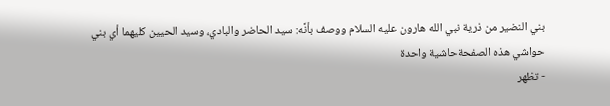بني النضير من ذرية نبي الله هارون عليه السلام ووصف بأنَّه: سيد الحاضر والبادي، وسيد الحيين كليهما أي بني
حواشي هذه الصفحةحاشية واحدة
- تظهر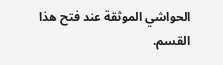الحواشي الموثقة عند فتح هذا القسم.